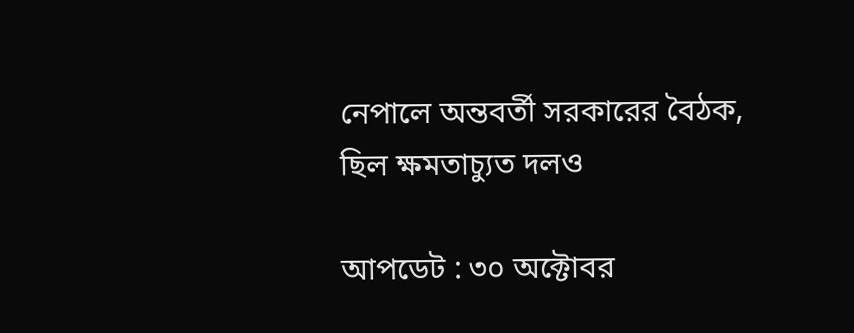নেপালে অন্তবর্তী সরকারের বৈঠক, ছিল ক্ষমতাচ্যুত দলও

আপডেট : ৩০ অক্টোবর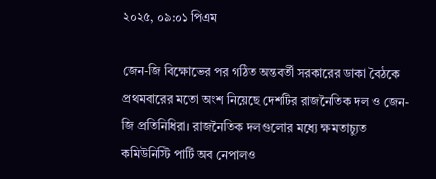২০২৫, ০৯:০১ পিএম

জেন-জি বিক্ষোভের পর গঠিত অন্তবর্তী সরকারের ডাকা বৈঠকে প্রথমবারের মতো অংশ নিয়েছে দেশটির রাজনৈতিক দল ও জেন-জি প্রতিনিধিরা। রাজনৈতিক দলগুলোর মধ্যে ক্ষমতাচ্যুত কমিউনিস্টি পার্টি অব নেপালও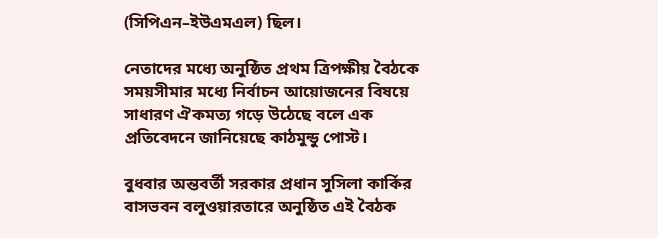(সিপিএন–ইউএমএল) ছিল।

নেতাদের মধ্যে অনুষ্ঠিত প্রথম ত্রিপক্ষীয় বৈঠকে সময়সীমার মধ্যে নির্বাচন আয়োজনের বিষয়ে সাধারণ ঐকমত্য গড়ে উঠেছে বলে এক প্রতিবেদনে জানিয়েছে কাঠমুন্ডু পোস্ট।

বুধবার অন্তবর্তী সরকার প্রধান সুসিলা কার্কির বাসভবন বলুওয়ারতারে অনুষ্ঠিত এই বৈঠক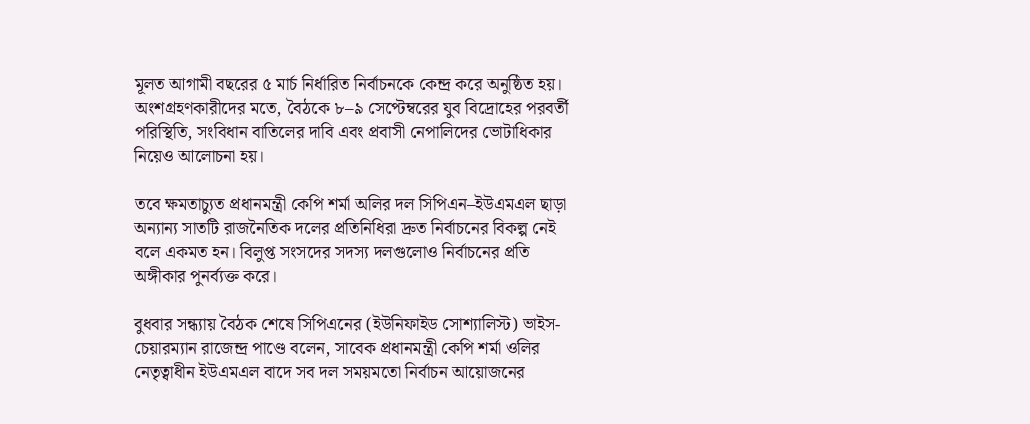মূলত আগামী বছরের ৫ মার্চ নির্ধারিত নির্বাচনকে কেন্দ্র করে অনুষ্ঠিত হয়। অংশগ্রহণকারীদের মতে, বৈঠকে ৮–৯ সেপ্টেম্বরের যুব বিদ্রোহের পরবর্তী পরিস্থিতি, সংবিধান বাতিলের দাবি এবং প্রবাসী নেপালিদের ভোটাধিকার নিয়েও আলোচনা হয়।

তবে ক্ষমতাচ্যুত প্রধানমন্ত্রী কেপি শর্মা অলির দল সিপিএন–ইউএমএল ছাড়া অন্যান্য সাতটি রাজনৈতিক দলের প্রতিনিধিরা দ্রুত নির্বাচনের বিকল্প নেই বলে একমত হন। বিলুপ্ত সংসদের সদস্য দলগুলোও নির্বাচনের প্রতি অঙ্গীকার পুনর্ব্যক্ত করে।

বুধবার সন্ধ্যায় বৈঠক শেষে সিপিএনের (ইউনিফাইড সোশ্যালিস্ট) ভাইস-চেয়ারম্যান রাজেন্দ্র পাণ্ডে বলেন, সাবেক প্রধানমন্ত্রী কেপি শর্মা ওলির নেতৃত্বাধীন ইউএমএল বাদে সব দল সময়মতো নির্বাচন আয়োজনের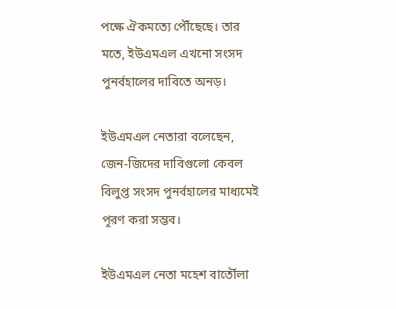পক্ষে ঐকমত্যে পৌঁছেছে। তার মতে, ইউএমএল এখনো সংসদ পুনর্বহালের দাবিতে অনড়।

ইউএমএল নেতারা বলেছেন, জেন-জিদের দাবিগুলো কেবল বিলুপ্ত সংসদ পুনর্বহালের মাধ্যমেই পূরণ করা সম্ভব।

ইউএমএল নেতা মহেশ বার্তৌলা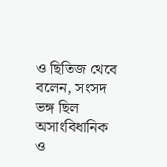ও ছিতিজ থেবে বলেন, সংসদ ভঙ্গ ছিল অসাংবিধানিক ও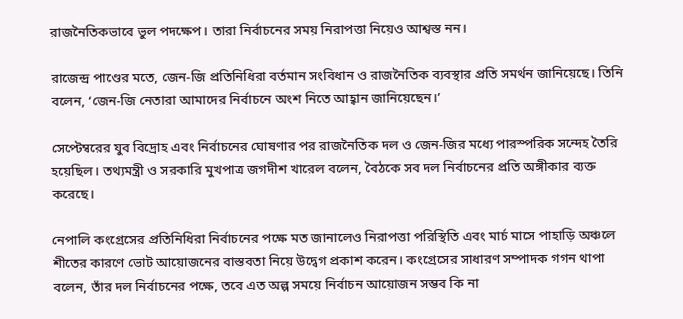রাজনৈতিকভাবে ভুল পদক্ষেপ। তারা নির্বাচনের সময় নিরাপত্তা নিয়েও আশ্বস্ত নন।

রাজেন্দ্র পাণ্ডের মতে, জেন-জি প্রতিনিধিরা বর্তমান সংবিধান ও রাজনৈতিক ব্যবস্থার প্রতি সমর্থন জানিয়েছে। তিনি বলেন, ‘জেন-জি নেতারা আমাদের নির্বাচনে অংশ নিতে আহ্বান জানিয়েছেন।’

সেপ্টেম্বরের যুব বিদ্রোহ এবং নির্বাচনের ঘোষণার পর রাজনৈতিক দল ও জেন-জির মধ্যে পারস্পরিক সন্দেহ তৈরি হয়েছিল। তথ্যমন্ত্রী ও সরকারি মুখপাত্র জগদীশ খারেল বলেন, বৈঠকে সব দল নির্বাচনের প্রতি অঙ্গীকার ব্যক্ত করেছে।

নেপালি কংগ্রেসের প্রতিনিধিরা নির্বাচনের পক্ষে মত জানালেও নিরাপত্তা পরিস্থিতি এবং মার্চ মাসে পাহাড়ি অঞ্চলে শীতের কারণে ভোট আয়োজনের বাস্তবতা নিয়ে উদ্বেগ প্রকাশ করেন। কংগ্রেসের সাধারণ সম্পাদক গগন থাপা বলেন, তাঁর দল নির্বাচনের পক্ষে, তবে এত অল্প সময়ে নির্বাচন আয়োজন সম্ভব কি না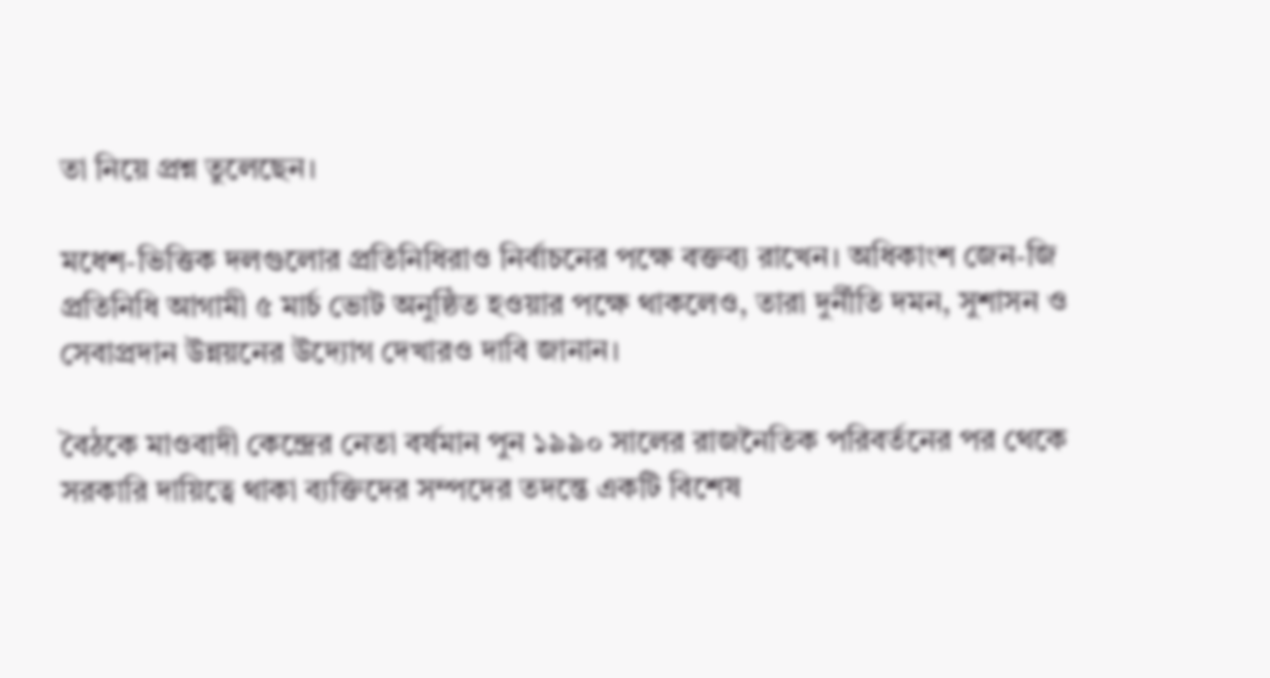তা নিয়ে প্রশ্ন তুলেছেন।

মধেশ-ভিত্তিক দলগুলোর প্রতিনিধিরাও নির্বাচনের পক্ষে বক্তব্য রাখেন। অধিকাংশ জেন-জি প্রতিনিধি আগামী ৫ মার্চ ভোট অনুষ্ঠিত হওয়ার পক্ষে থাকলেও, তারা দুর্নীতি দমন, সুশাসন ও সেবাপ্রদান উন্নয়নের উদ্যোগ দেখারও দাবি জানান।

বৈঠকে মাওবাদী কেন্দ্রের নেতা বর্ষমান পুন ১৯৯০ সালের রাজনৈতিক পরিবর্তনের পর থেকে সরকারি দায়িত্বে থাকা ব্যক্তিদের সম্পদের তদন্তে একটি বিশেষ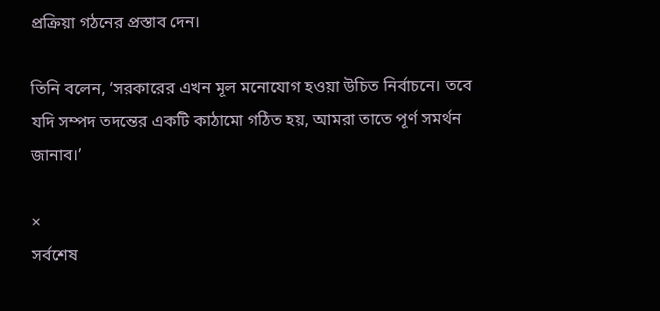প্রক্রিয়া গঠনের প্রস্তাব দেন।

তিনি বলেন, ‘সরকারের এখন মূল মনোযোগ হওয়া উচিত নির্বাচনে। তবে যদি সম্পদ তদন্তের একটি কাঠামো গঠিত হয়, আমরা তাতে পূর্ণ সমর্থন জানাব।’

×
সর্বশেষ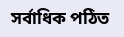সর্বাধিক পঠিত